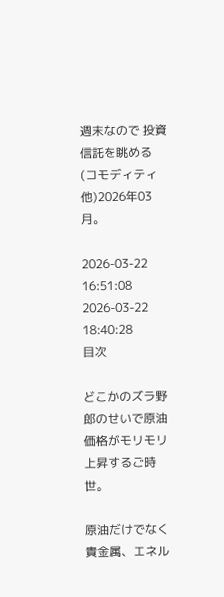週末なので 投資信託を眺める(コモディティ他)2026年03月。

2026-03-22 16:51:08
2026-03-22 18:40:28
目次

どこかのズラ野郎のせいで原油価格がモリモリ上昇するご時世。

原油だけでなく貴金属、エネル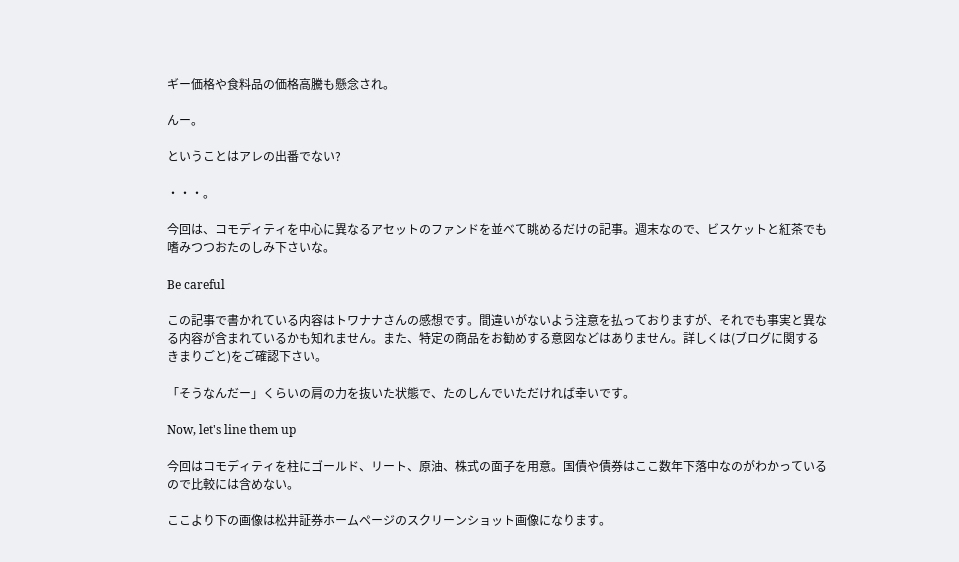ギー価格や食料品の価格高騰も懸念され。

んー。

ということはアレの出番でない?

・・・。

今回は、コモディティを中心に異なるアセットのファンドを並べて眺めるだけの記事。週末なので、ビスケットと紅茶でも嗜みつつおたのしみ下さいな。

Be careful

この記事で書かれている内容はトワナナさんの感想です。間違いがないよう注意を払っておりますが、それでも事実と異なる内容が含まれているかも知れません。また、特定の商品をお勧めする意図などはありません。詳しくは(ブログに関するきまりごと)をご確認下さい。

「そうなんだー」くらいの肩の力を抜いた状態で、たのしんでいただければ幸いです。

Now, let's line them up

今回はコモディティを柱にゴールド、リート、原油、株式の面子を用意。国債や債券はここ数年下落中なのがわかっているので比較には含めない。

ここより下の画像は松井証券ホームページのスクリーンショット画像になります。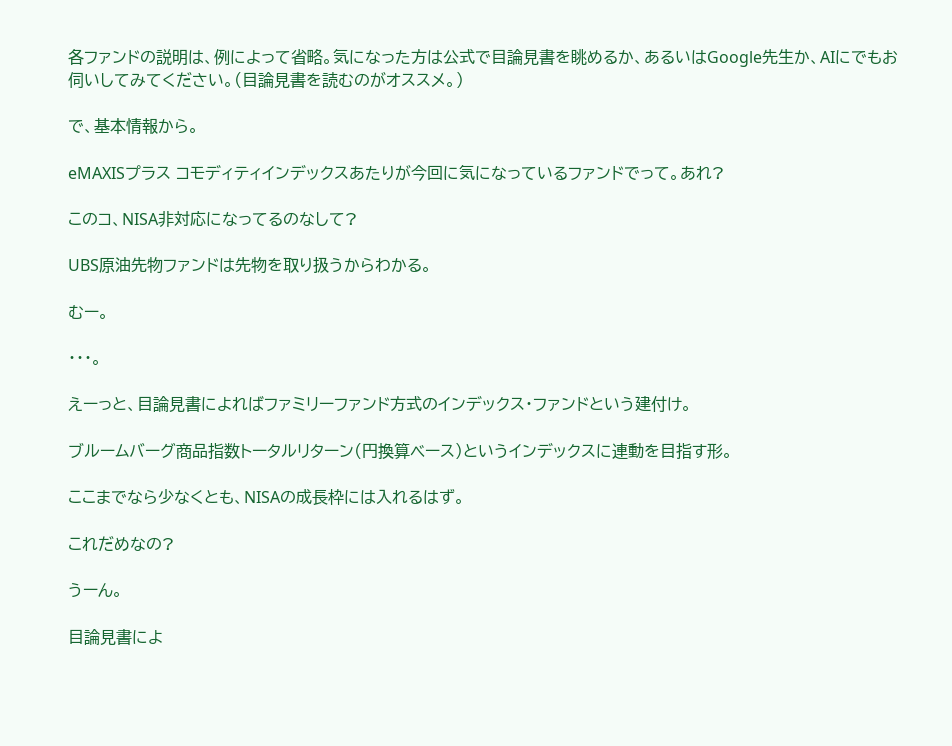各ファンドの説明は、例によって省略。気になった方は公式で目論見書を眺めるか、あるいはGoogle先生か、AIにでもお伺いしてみてください。(目論見書を読むのがオススメ。)

で、基本情報から。

eMAXISプラス コモディティインデックスあたりが今回に気になっているファンドでって。あれ?

このコ、NISA非対応になってるのなして?

UBS原油先物ファンドは先物を取り扱うからわかる。

むー。

・・・。

えーっと、目論見書によればファミリーファンド方式のインデックス・ファンドという建付け。

ブルームバーグ商品指数トータルリターン(円換算ベース)というインデックスに連動を目指す形。

ここまでなら少なくとも、NISAの成長枠には入れるはず。

これだめなの?

うーん。

目論見書によ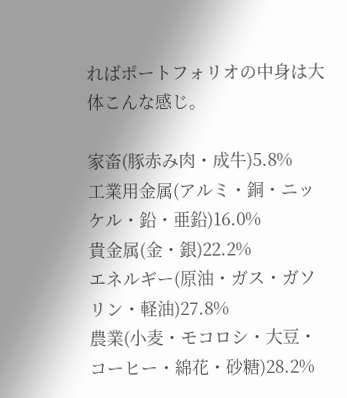ればポートフォリオの中身は大体こんな感じ。

家畜(豚赤み肉・成牛)5.8%
工業用金属(アルミ・銅・ニッケル・鉛・亜鉛)16.0%
貴金属(金・銀)22.2%
エネルギー(原油・ガス・ガソリン・軽油)27.8%
農業(小麦・モコロシ・大豆・コーヒー・綿花・砂糖)28.2%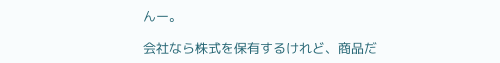んー。

会社なら株式を保有するけれど、商品だ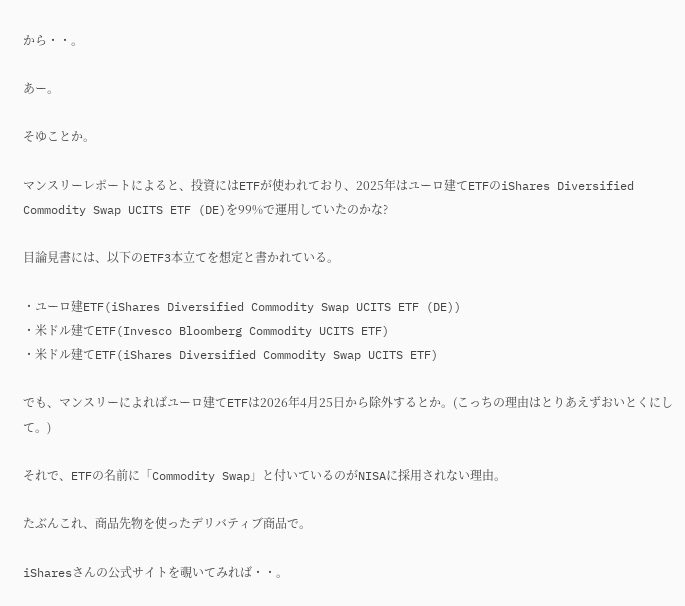から・・。

あー。

そゆことか。

マンスリーレポートによると、投資にはETFが使われており、2025年はユーロ建てETFのiShares Diversified Commodity Swap UCITS ETF (DE)を99%で運用していたのかな?

目論見書には、以下のETF3本立てを想定と書かれている。

・ユーロ建ETF(iShares Diversified Commodity Swap UCITS ETF (DE))
・米ドル建てETF(Invesco Bloomberg Commodity UCITS ETF)
・米ドル建てETF(iShares Diversified Commodity Swap UCITS ETF)

でも、マンスリーによればユーロ建てETFは2026年4月25日から除外するとか。(こっちの理由はとりあえずおいとくにして。)

それで、ETFの名前に「Commodity Swap」と付いているのがNISAに採用されない理由。

たぶんこれ、商品先物を使ったデリバティブ商品で。

iSharesさんの公式サイトを覗いてみれば・・。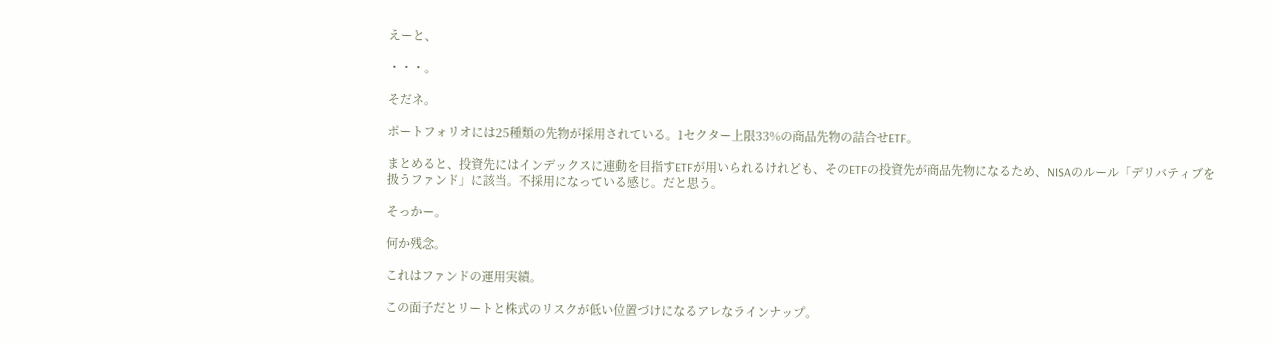えーと、

・・・。

そだネ。

ポートフォリオには25種類の先物が採用されている。1セクター上限33%の商品先物の詰合せETF。

まとめると、投資先にはインデックスに連動を目指すETFが用いられるけれども、そのETFの投資先が商品先物になるため、NISAのルール「デリバティブを扱うファンド」に該当。不採用になっている感じ。だと思う。

そっかー。

何か残念。

これはファンドの運用実績。

この面子だとリートと株式のリスクが低い位置づけになるアレなラインナップ。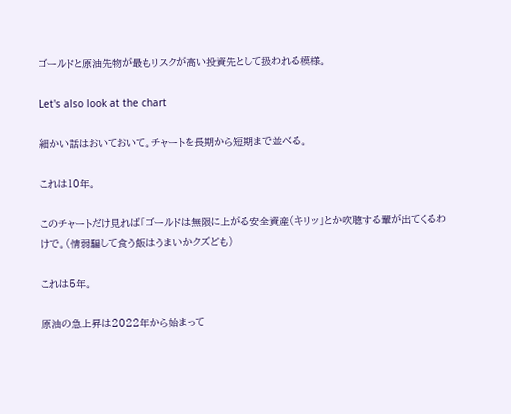ゴールドと原油先物が最もリスクが高い投資先として扱われる模様。

Let's also look at the chart

細かい話はおいておいて。チャートを長期から短期まで並べる。

これは10年。

このチャートだけ見れば「ゴールドは無限に上がる安全資産(キリッ」とか吹聴する輩が出てくるわけで。(情弱騙して食う飯はうまいかクズども)

これは5年。

原油の急上昇は2022年から始まって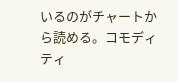いるのがチャートから読める。コモディティ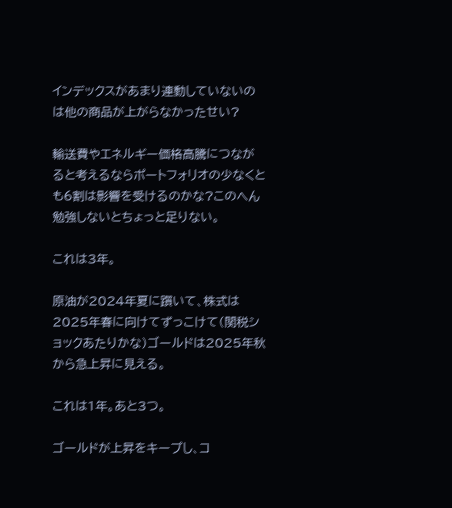インデックスがあまり連動していないのは他の商品が上がらなかったせい?

輸送費やエネルギー価格高騰につながると考えるならポートフォリオの少なくとも6割は影響を受けるのかな?このへん勉強しないとちょっと足りない。

これは3年。

原油が2024年夏に躓いて、株式は2025年春に向けてずっこけて(関税ショックあたりかな)ゴールドは2025年秋から急上昇に見える。

これは1年。あと3つ。

ゴールドが上昇をキープし、コ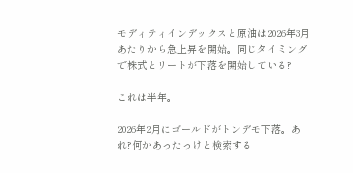モディティインデックスと原油は2026年3月あたりから急上昇を開始。同じタイミングで株式とリートが下落を開始している?

これは半年。

2026年2月にゴールドがトンデモ下落。あれ?何かあったっけと検索する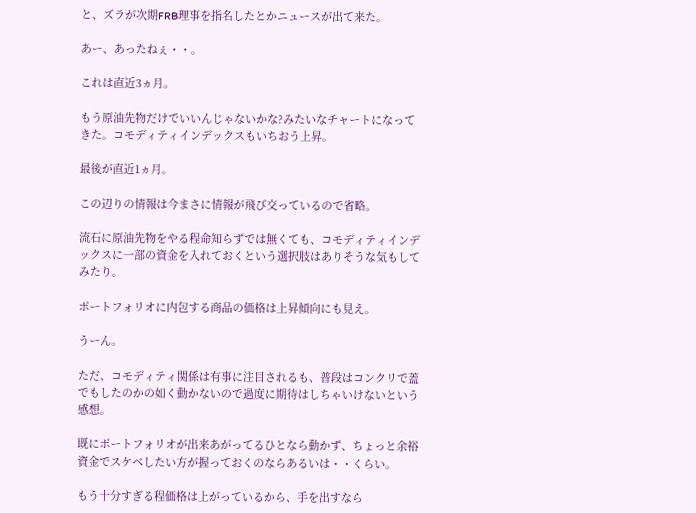と、ズラが次期FRB理事を指名したとかニュースが出て来た。

あー、あったねぇ・・。

これは直近3ヵ月。

もう原油先物だけでいいんじゃないかな?みたいなチャートになってきた。コモディティインデックスもいちおう上昇。

最後が直近1ヵ月。

この辺りの情報は今まさに情報が飛び交っているので省略。

流石に原油先物をやる程命知らずでは無くても、コモディティインデックスに一部の資金を入れておくという選択肢はありそうな気もしてみたり。

ポートフォリオに内包する商品の価格は上昇傾向にも見え。

うーん。

ただ、コモディティ関係は有事に注目されるも、普段はコンクリで蓋でもしたのかの如く動かないので過度に期待はしちゃいけないという感想。

既にポートフォリオが出来あがってるひとなら動かず、ちょっと余裕資金でスケベしたい方が握っておくのならあるいは・・くらい。

もう十分すぎる程価格は上がっているから、手を出すなら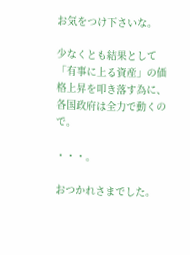お気をつけ下さいな。

少なくとも結果として「有事に上る資産」の価格上昇を叩き落す為に、各国政府は全力で動くので。

・・・。

おつかれさまでした。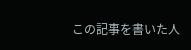この記事を書いた人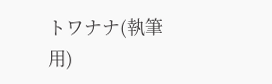トワナナ(執筆用)